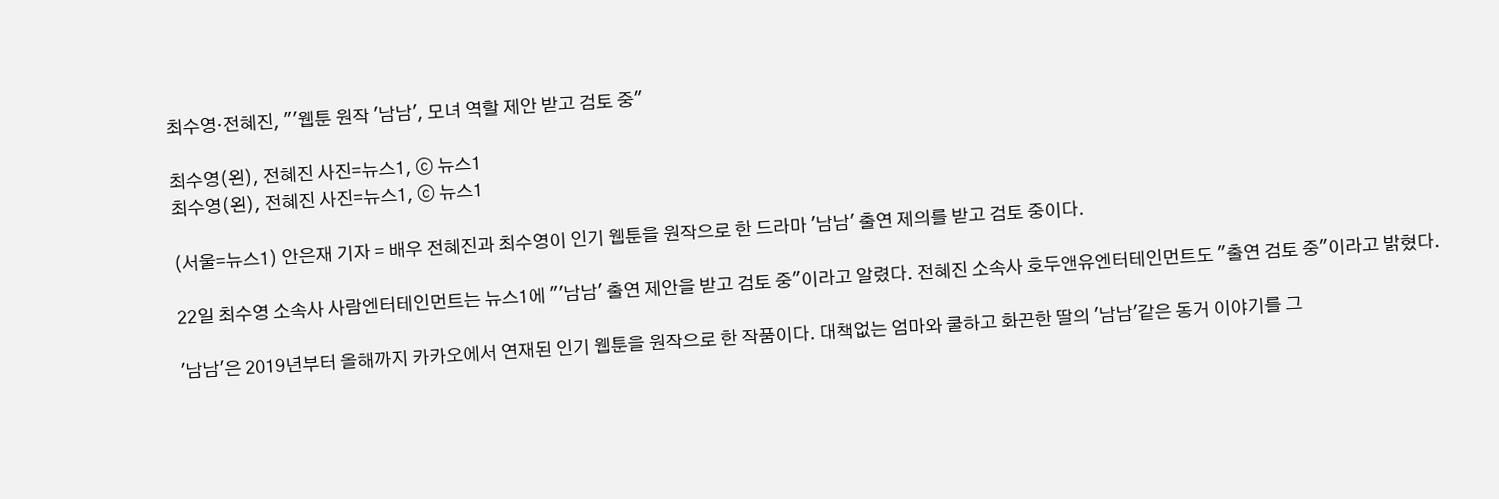최수영·전혜진, "'웹툰 원작 '남남', 모녀 역할 제안 받고 검토 중"

최수영(왼), 전혜진 사진=뉴스1, ⓒ 뉴스1
최수영(왼), 전혜진 사진=뉴스1, ⓒ 뉴스1

(서울=뉴스1) 안은재 기자 = 배우 전혜진과 최수영이 인기 웹툰을 원작으로 한 드라마 '남남' 출연 제의를 받고 검토 중이다.

22일 최수영 소속사 사람엔터테인먼트는 뉴스1에 "'남남' 출연 제안을 받고 검토 중"이라고 알렸다. 전혜진 소속사 호두앤유엔터테인먼트도 "출연 검토 중"이라고 밝혔다.

'남남'은 2019년부터 올해까지 카카오에서 연재된 인기 웹툰을 원작으로 한 작품이다. 대책없는 엄마와 쿨하고 화끈한 딸의 '남남'같은 동거 이야기를 그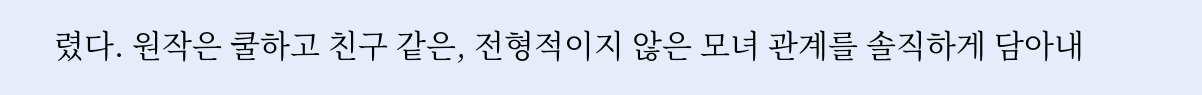렸다. 원작은 쿨하고 친구 같은, 전형적이지 않은 모녀 관계를 솔직하게 담아내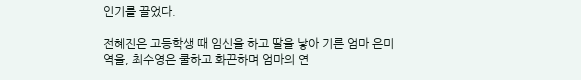인기를 끌었다.

전혜진은 고등학생 때 임신을 하고 딸을 낳아 기른 엄마 은미 역을, 최수영은 쿨하고 화끈하며 엄마의 연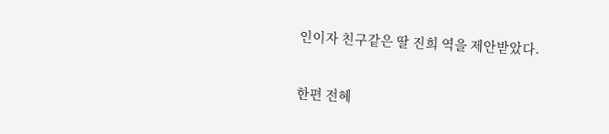인이자 친구같은 딸 진희 역을 제안받았다.

한편 전혜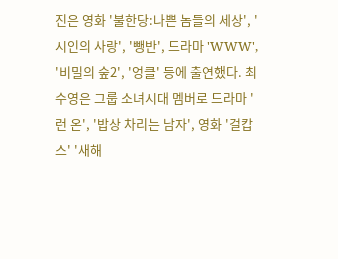진은 영화 '불한당:나쁜 놈들의 세상', '시인의 사랑', '뺑반', 드라마 'WWW', '비밀의 숲2', '엉클' 등에 출연했다. 최수영은 그룹 소녀시대 멤버로 드라마 '런 온', '밥상 차리는 남자', 영화 '걸캅스' '새해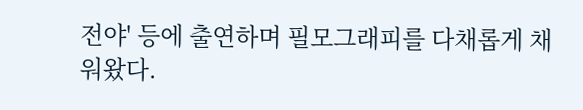전야' 등에 출연하며 필모그래피를 다채롭게 채워왔다.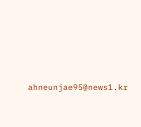ahneunjae95@news1.kr